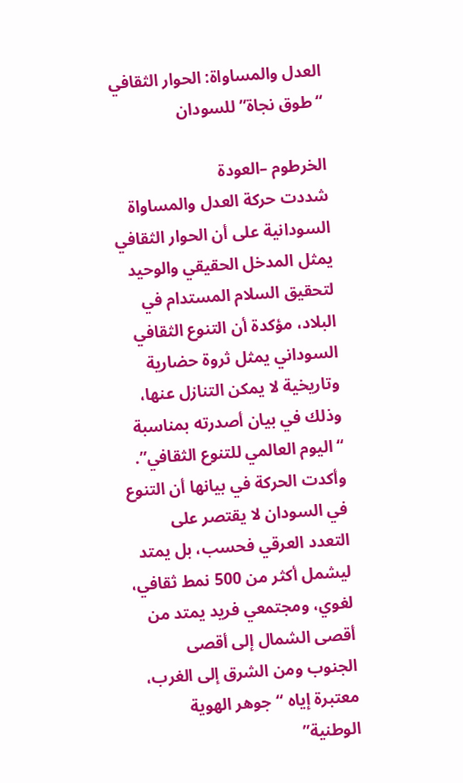العدل والمساواة: الحوار الثقافي “طوق نجاة” للسودان

الخرطوم –العودة
شددت حركة العدل والمساواة السودانية على أن الحوار الثقافي يمثل المدخل الحقيقي والوحيد لتحقيق السلام المستدام في البلاد، مؤكدة أن التنوع الثقافي السوداني يمثل ثروة حضارية وتاريخية لا يمكن التنازل عنها، وذلك في بيان أصدرته بمناسبة “اليوم العالمي للتنوع الثقافي”.
وأكدت الحركة في بيانها أن التنوع في السودان لا يقتصر على التعدد العرقي فحسب، بل يمتد ليشمل أكثر من 500 نمط ثقافي، لغوي، ومجتمعي فريد يمتد من أقصى الشمال إلى أقصى الجنوب ومن الشرق إلى الغرب، معتبرة إياه “جوهر الهوية الوطنية”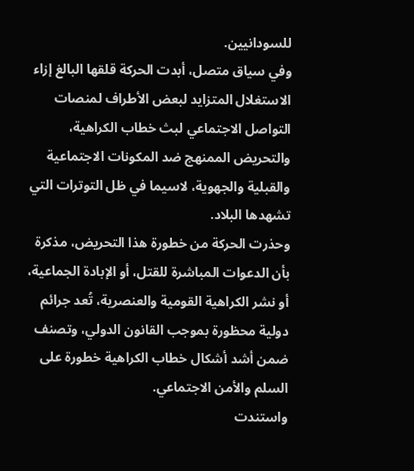للسودانيين.
وفي سياق متصل، أبدت الحركة قلقها البالغ إزاء الاستغلال المتزايد لبعض الأطراف لمنصات التواصل الاجتماعي لبث خطاب الكراهية، والتحريض الممنهج ضد المكونات الاجتماعية والقبلية والجهوية، لاسيما في ظل التوترات التي تشهدها البلاد.
وحذرت الحركة من خطورة هذا التحريض، مذكرة بأن الدعوات المباشرة للقتل، أو الإبادة الجماعية، أو نشر الكراهية القومية والعنصرية، تُعد جرائم دولية محظورة بموجب القانون الدولي، وتصنف ضمن أشد أشكال خطاب الكراهية خطورة على السلم والأمن الاجتماعي.
واستندت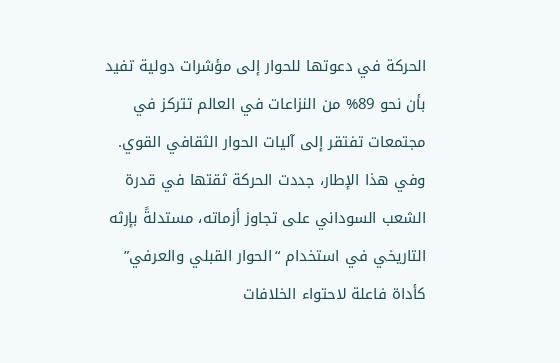الحركة في دعوتها للحوار إلى مؤشرات دولية تفيد بأن نحو 89% من النزاعات في العالم تتركز في مجتمعات تفتقر إلى آليات الحوار الثقافي القوي. وفي هذا الإطار، جددت الحركة ثقتها في قدرة الشعب السوداني على تجاوز أزماته، مستدلةً بإرثه التاريخي في استخدام “الحوار القبلي والعرفي” كأداة فاعلة لاحتواء الخلافات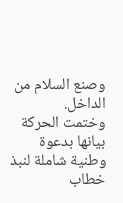وصنع السلام من الداخل.
وختمت الحركة بيانها بدعوة وطنية شاملة لنبذ خطاب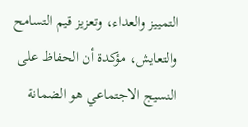التمييز والعداء، وتعزيز قيم التسامح والتعايش، مؤكدة أن الحفاظ على النسيج الاجتماعي هو الضمانة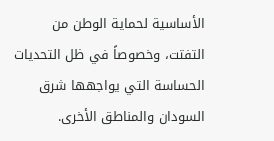الأساسية لحماية الوطن من التفتت، وخصوصاً في ظل التحديات الحساسة التي يواجهها شرق السودان والمناطق الأخرى.